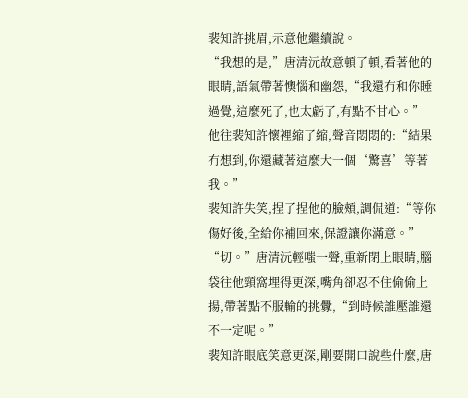裴知許挑眉,示意他繼續說。
“我想的是,”唐清沅故意頓了頓,看著他的眼睛,語氣帶著懊惱和幽怨,“我還冇和你睡過覺,這麼死了,也太虧了,有點不甘心。”
他往裴知許懷裡縮了縮,聲音悶悶的:“結果冇想到,你還藏著這麼大一個‘驚喜’等著我。”
裴知許失笑,捏了捏他的臉頰,調侃道:“等你傷好後,全給你補回來,保證讓你滿意。”
“切。”唐清沅輕嗤一聲,重新閉上眼睛,腦袋往他頸窩埋得更深,嘴角卻忍不住偷偷上揚,帶著點不服輸的挑釁,“到時候誰壓誰還不一定呢。”
裴知許眼底笑意更深,剛要開口說些什麼,唐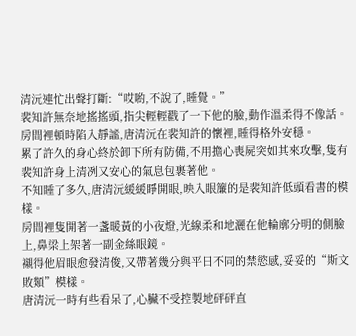清沅連忙出聲打斷:“哎喲,不說了,睡覺。”
裴知許無奈地搖搖頭,指尖輕輕戳了一下他的臉,動作溫柔得不像話。
房間裡頓時陷入靜謐,唐清沅在裴知許的懷裡,睡得格外安穩。
累了許久的身心終於卸下所有防備,不用擔心喪屍突如其來攻擊,隻有裴知許身上清冽又安心的氣息包裹著他。
不知睡了多久,唐清沅緩緩睜開眼,映入眼簾的是裴知許低頭看書的模樣。
房間裡隻開著一盞暖黃的小夜燈,光線柔和地灑在他輪廓分明的側臉上,鼻梁上架著一副金絲眼鏡。
襯得他眉眼愈發清俊,又帶著幾分與平日不同的禁慾感,妥妥的“斯文敗類”模樣。
唐清沅一時有些看呆了,心臟不受控製地砰砰直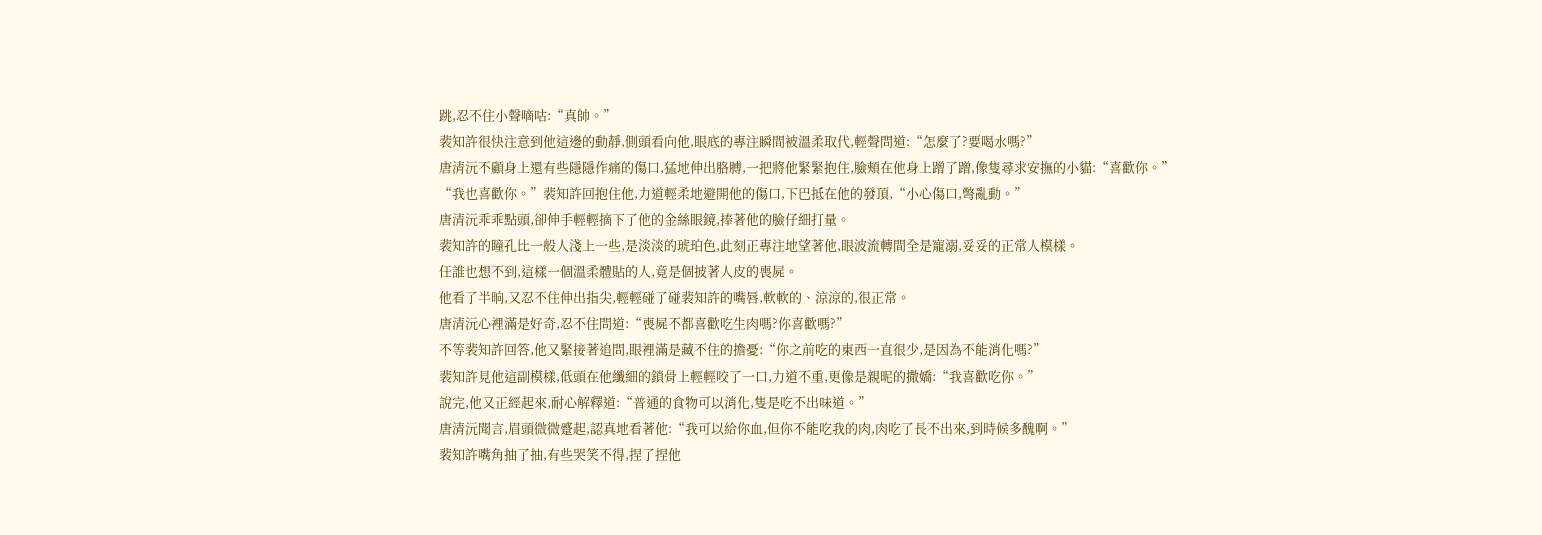跳,忍不住小聲嘀咕:“真帥。”
裴知許很快注意到他這邊的動靜,側頭看向他,眼底的專注瞬間被溫柔取代,輕聲問道:“怎麼了?要喝水嗎?”
唐清沅不顧身上還有些隱隱作痛的傷口,猛地伸出胳膊,一把將他緊緊抱住,臉頰在他身上蹭了蹭,像隻尋求安撫的小貓:“喜歡你。”
“我也喜歡你。”裴知許回抱住他,力道輕柔地避開他的傷口,下巴抵在他的發頂,“小心傷口,彆亂動。”
唐清沅乖乖點頭,卻伸手輕輕摘下了他的金絲眼鏡,捧著他的臉仔細打量。
裴知許的瞳孔比一般人淺上一些,是淡淡的琥珀色,此刻正專注地望著他,眼波流轉間全是寵溺,妥妥的正常人模樣。
任誰也想不到,這樣一個溫柔體貼的人,竟是個披著人皮的喪屍。
他看了半晌,又忍不住伸出指尖,輕輕碰了碰裴知許的嘴唇,軟軟的、涼涼的,很正常。
唐清沅心裡滿是好奇,忍不住問道:“喪屍不都喜歡吃生肉嗎?你喜歡嗎?”
不等裴知許回答,他又緊接著追問,眼裡滿是藏不住的擔憂:“你之前吃的東西一直很少,是因為不能消化嗎?”
裴知許見他這副模樣,低頭在他纖細的鎖骨上輕輕咬了一口,力道不重,更像是親昵的撒嬌:“我喜歡吃你。”
說完,他又正經起來,耐心解釋道:“普通的食物可以消化,隻是吃不出味道。”
唐清沅聞言,眉頭微微蹙起,認真地看著他:“我可以給你血,但你不能吃我的肉,肉吃了長不出來,到時候多醜啊。”
裴知許嘴角抽了抽,有些哭笑不得,捏了捏他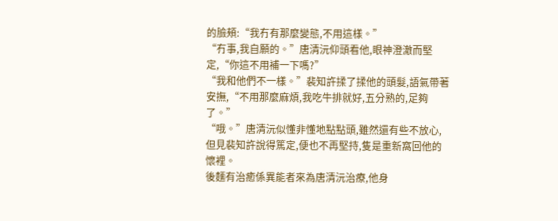的臉頰:“我冇有那麼變態,不用這樣。”
“冇事,我自願的。”唐清沅仰頭看他,眼神澄澈而堅定,“你這不用補一下嗎?”
“我和他們不一樣。”裴知許揉了揉他的頭髮,語氣帶著安撫,“不用那麼麻煩,我吃牛排就好,五分熟的,足夠了。”
“哦。”唐清沅似懂非懂地點點頭,雖然還有些不放心,但見裴知許說得篤定,便也不再堅持,隻是重新窩回他的懷裡。
後麵有治癒係異能者來為唐清沅治療,他身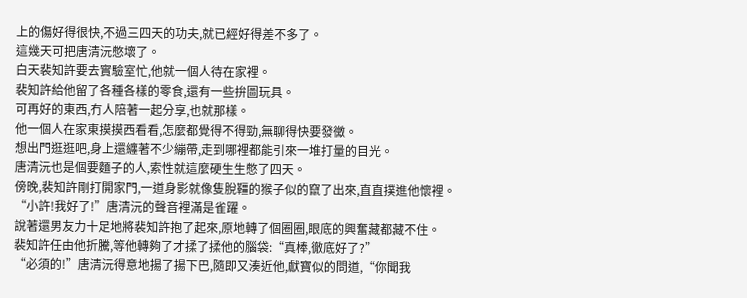上的傷好得很快,不過三四天的功夫,就已經好得差不多了。
這幾天可把唐清沅憋壞了。
白天裴知許要去實驗室忙,他就一個人待在家裡。
裴知許給他留了各種各樣的零食,還有一些拚圖玩具。
可再好的東西,冇人陪著一起分享,也就那樣。
他一個人在家東摸摸西看看,怎麼都覺得不得勁,無聊得快要發黴。
想出門逛逛吧,身上還纏著不少繃帶,走到哪裡都能引來一堆打量的目光。
唐清沅也是個要麵子的人,索性就這麼硬生生憋了四天。
傍晚,裴知許剛打開家門,一道身影就像隻脫韁的猴子似的竄了出來,直直撲進他懷裡。
“小許!我好了!”唐清沅的聲音裡滿是雀躍。
說著還男友力十足地將裴知許抱了起來,原地轉了個圈圈,眼底的興奮藏都藏不住。
裴知許任由他折騰,等他轉夠了才揉了揉他的腦袋:“真棒,徹底好了?”
“必須的!”唐清沅得意地揚了揚下巴,隨即又湊近他,獻寶似的問道,“你聞我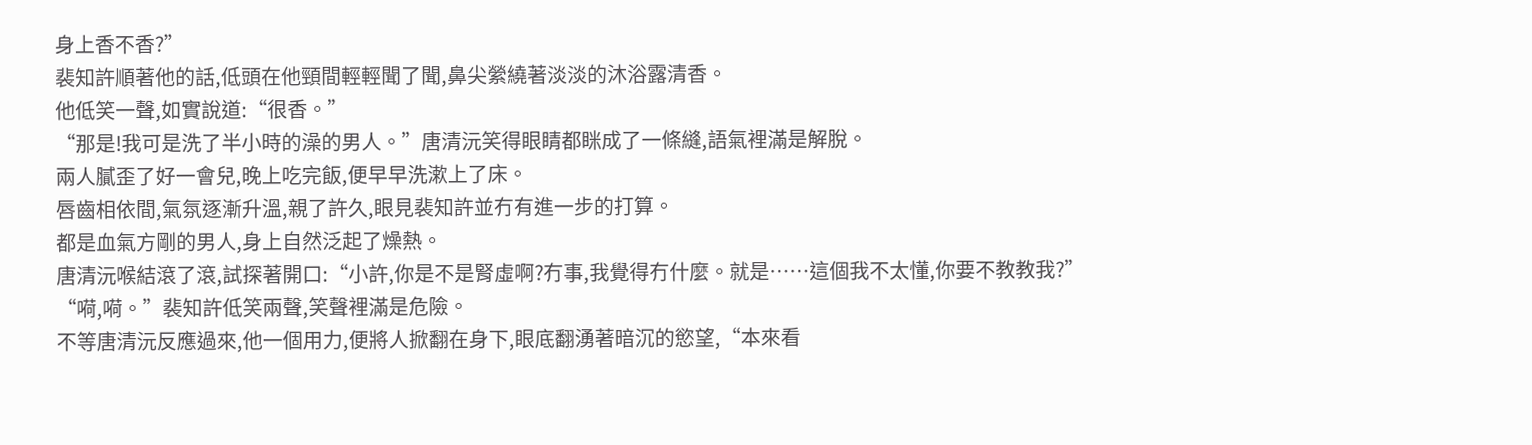身上香不香?”
裴知許順著他的話,低頭在他頸間輕輕聞了聞,鼻尖縈繞著淡淡的沐浴露清香。
他低笑一聲,如實說道:“很香。”
“那是!我可是洗了半小時的澡的男人。”唐清沅笑得眼睛都眯成了一條縫,語氣裡滿是解脫。
兩人膩歪了好一會兒,晚上吃完飯,便早早洗漱上了床。
唇齒相依間,氣氛逐漸升溫,親了許久,眼見裴知許並冇有進一步的打算。
都是血氣方剛的男人,身上自然泛起了燥熱。
唐清沅喉結滾了滾,試探著開口:“小許,你是不是腎虛啊?冇事,我覺得冇什麼。就是……這個我不太懂,你要不教教我?”
“嗬,嗬。”裴知許低笑兩聲,笑聲裡滿是危險。
不等唐清沅反應過來,他一個用力,便將人掀翻在身下,眼底翻湧著暗沉的慾望,“本來看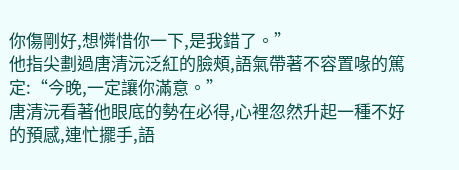你傷剛好,想憐惜你一下,是我錯了。”
他指尖劃過唐清沅泛紅的臉頰,語氣帶著不容置喙的篤定:“今晚,一定讓你滿意。”
唐清沅看著他眼底的勢在必得,心裡忽然升起一種不好的預感,連忙擺手,語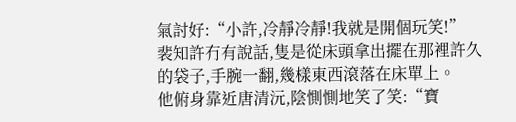氣討好:“小許,冷靜冷靜!我就是開個玩笑!”
裴知許冇有說話,隻是從床頭拿出擺在那裡許久的袋子,手腕一翻,幾樣東西滾落在床單上。
他俯身靠近唐清沅,陰惻惻地笑了笑:“寶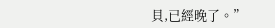貝,已經晚了。”